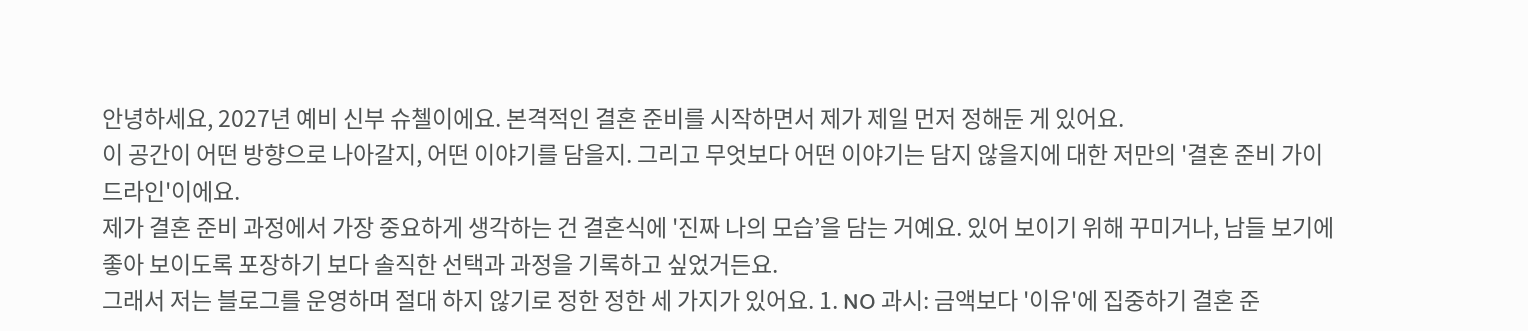안녕하세요, 2027년 예비 신부 슈첼이에요. 본격적인 결혼 준비를 시작하면서 제가 제일 먼저 정해둔 게 있어요.
이 공간이 어떤 방향으로 나아갈지, 어떤 이야기를 담을지. 그리고 무엇보다 어떤 이야기는 담지 않을지에 대한 저만의 '결혼 준비 가이드라인'이에요.
제가 결혼 준비 과정에서 가장 중요하게 생각하는 건 결혼식에 '진짜 나의 모습’을 담는 거예요. 있어 보이기 위해 꾸미거나, 남들 보기에 좋아 보이도록 포장하기 보다 솔직한 선택과 과정을 기록하고 싶었거든요.
그래서 저는 블로그를 운영하며 절대 하지 않기로 정한 정한 세 가지가 있어요. 1. NO 과시: 금액보다 '이유'에 집중하기 결혼 준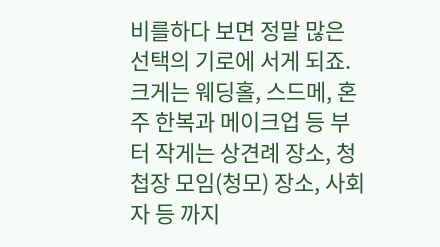비를하다 보면 정말 많은 선택의 기로에 서게 되죠.
크게는 웨딩홀, 스드메, 혼주 한복과 메이크업 등 부터 작게는 상견례 장소, 청첩장 모임(청모) 장소, 사회자 등 까지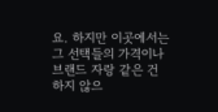요. 하지만 이곳에서는 그 선택들의 가격이나 브랜드 자랑 같은 건 하지 않으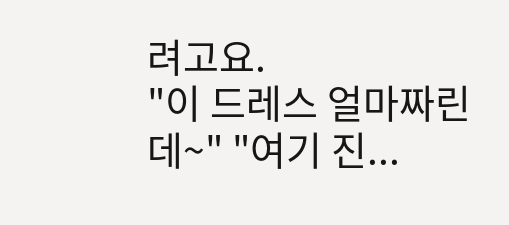려고요.
"이 드레스 얼마짜린데~" "여기 진...